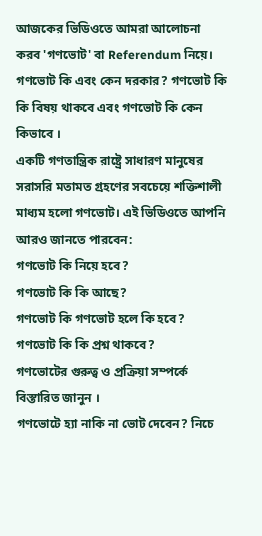আজকের ভিডিওতে আমরা আলোচনা করব 'গণভোট' বা Referendum নিয়ে। গণভোট কি এবং কেন দরকার? গণভোট কি কি বিষয় থাকবে এবং গণভোট কি কেন কিভাবে ।
একটি গণতান্ত্রিক রাষ্ট্রে সাধারণ মানুষের সরাসরি মতামত গ্রহণের সবচেয়ে শক্তিশালী মাধ্যম হলো গণভোট। এই ভিডিওতে আপনি আরও জানতে পারবেন:
গণভোট কি নিয়ে হবে?
গণভোট কি কি আছে?
গণভোট কি গণভোট হলে কি হবে?
গণভোট কি কি প্রশ্ন থাকবে?
গণভোটের গুরুত্ব ও প্রক্রিয়া সম্পর্কে বিস্তারিত জানুন ।
গণভোটে হ্যা নাকি না ভোট দেবেন? নিচে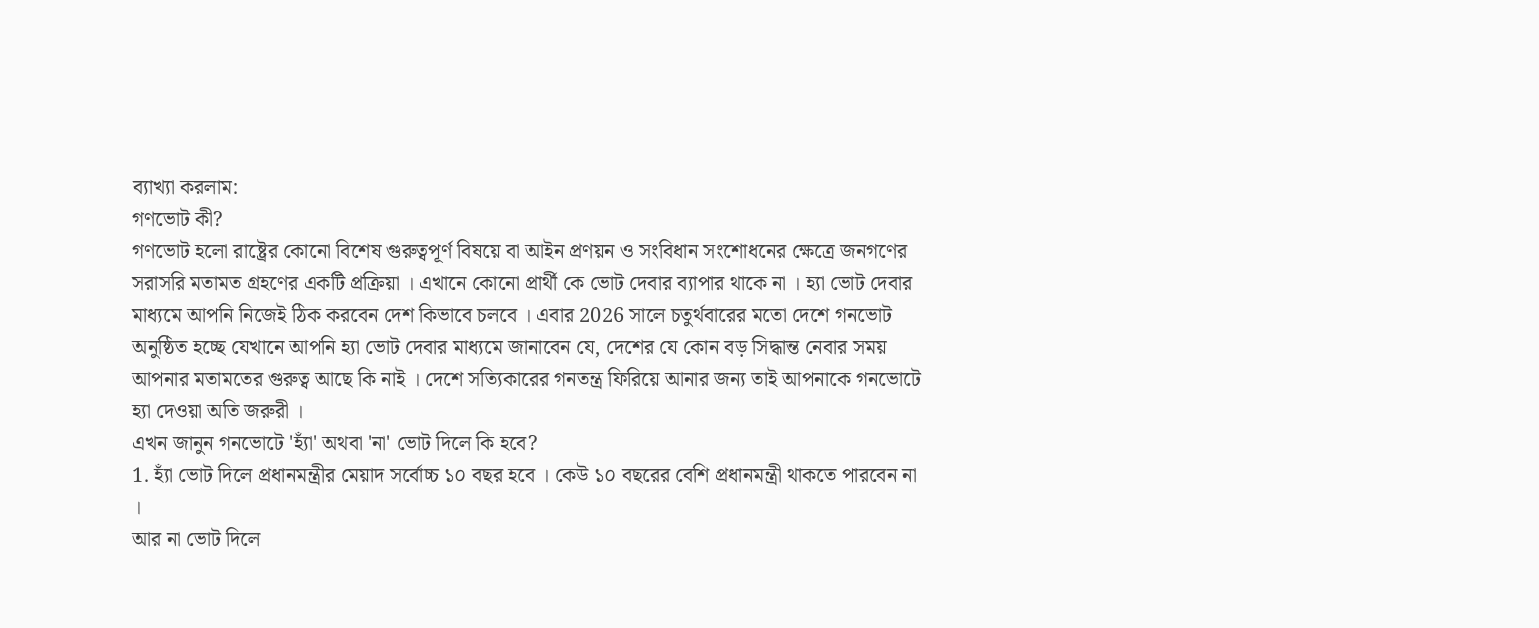ব্যাখ্যা করলাম:
গণভোট কী?
গণভোট হলো রাষ্ট্রের কোনো বিশেষ গুরুত্বপূর্ণ বিষয়ে বা আইন প্রণয়ন ও সংবিধান সংশোধনের ক্ষেত্রে জনগণের সরাসরি মতামত গ্রহণের একটি প্রক্রিয়া । এখানে কোনো প্রার্থী কে ভোট দেবার ব্যাপার থাকে না । হ্যা ভোট দেবার মাধ্যমে আপনি নিজেই ঠিক করবেন দেশ কিভাবে চলবে । এবার 2026 সালে চতুর্থবারের মতো দেশে গনভোট অনুষ্ঠিত হচ্ছে যেখানে আপনি হ্যা ভোট দেবার মাধ্যমে জানাবেন যে, দেশের যে কোন বড় সিদ্ধান্ত নেবার সময় আপনার মতামতের গুরুত্ব আছে কি নাই । দেশে সত্যিকারের গনতন্ত্র ফিরিয়ে আনার জন্য তাই আপনাকে গনভোটে হ্যা দেওয়া অতি জরুরী ।
এখন জানুন গনভোটে 'হ্যাঁ' অথবা 'না' ভোট দিলে কি হবে?
1. হ্যাঁ ভোট দিলে প্রধানমন্ত্রীর মেয়াদ সর্বোচ্চ ১০ বছর হবে । কেউ ১০ বছরের বেশি প্রধানমন্ত্রী থাকতে পারবেন না ।
আর না ভোট দিলে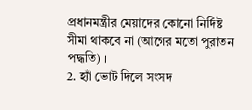প্রধানমন্ত্রীর মেয়াদের কোনো নির্দিষ্ট সীমা থাকবে না (আগের মতো পুরাতন পদ্ধতি) ।
2. হ্যাঁ ভোট দিলে সংসদ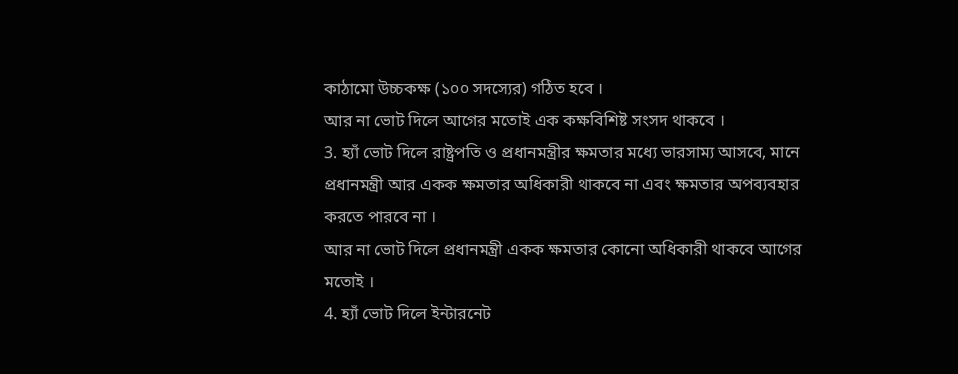কাঠামো উচ্চকক্ষ (১০০ সদস্যের) গঠিত হবে ।
আর না ভোট দিলে আগের মতোই এক কক্ষবিশিষ্ট সংসদ থাকবে ।
3. হ্যাঁ ভোট দিলে রাষ্ট্রপতি ও প্রধানমন্ত্রীর ক্ষমতার মধ্যে ভারসাম্য আসবে, মানে প্রধানমন্ত্রী আর একক ক্ষমতার অধিকারী থাকবে না এবং ক্ষমতার অপব্যবহার করতে পারবে না ।
আর না ভোট দিলে প্রধানমন্ত্রী একক ক্ষমতার কোনো অধিকারী থাকবে আগের মতোই ।
4. হ্যাঁ ভোট দিলে ইন্টারনেট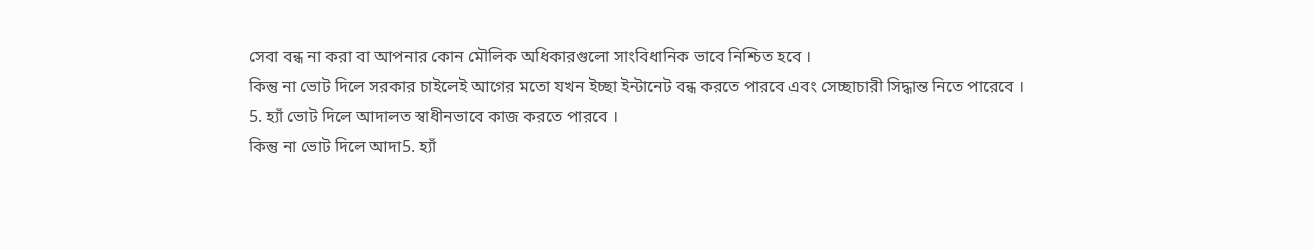সেবা বন্ধ না করা বা আপনার কোন মৌলিক অধিকারগুলো সাংবিধানিক ভাবে নিশ্চিত হবে ।
কিন্তু না ভোট দিলে সরকার চাইলেই আগের মতো যখন ইচ্ছা ইন্টানেট বন্ধ করতে পারবে এবং সেচ্ছাচারী সিদ্ধান্ত নিতে পারেবে ।
5. হ্যাঁ ভোট দিলে আদালত স্বাধীনভাবে কাজ করতে পারবে ।
কিন্তু না ভোট দিলে আদা5. হ্যাঁ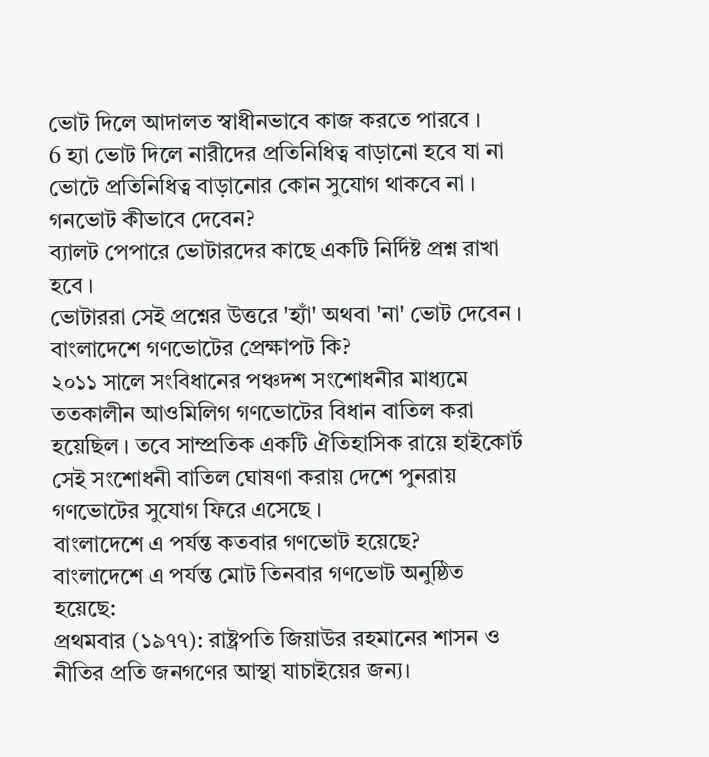ভোট দিলে আদালত স্বাধীনভাবে কাজ করতে পারবে ।
6 হ্যা ভোট দিলে নারীদের প্রতিনিধিত্ব বাড়ানো হবে যা না ভোটে প্রতিনিধিত্ব বাড়ানোর কোন সুযোগ থাকবে না ।
গনভোট কীভাবে দেবেন?
ব্যালট পেপারে ভোটারদের কাছে একটি নির্দিষ্ট প্রশ্ন রাখা হবে ।
ভোটাররা সেই প্রশ্নের উত্তরে 'হ্যাঁ' অথবা 'না' ভোট দেবেন ।
বাংলাদেশে গণভোটের প্রেক্ষাপট কি?
২০১১ সালে সংবিধানের পঞ্চদশ সংশোধনীর মাধ্যমে ততকালীন আওমিলিগ গণভোটের বিধান বাতিল করা হয়েছিল । তবে সাম্প্রতিক একটি ঐতিহাসিক রায়ে হাইকোর্ট সেই সংশোধনী বাতিল ঘোষণা করায় দেশে পুনরায় গণভোটের সুযোগ ফিরে এসেছে ।
বাংলাদেশে এ পর্যন্ত কতবার গণভোট হয়েছে?
বাংলাদেশে এ পর্যন্ত মোট তিনবার গণভোট অনুষ্ঠিত হয়েছে:
প্রথমবার (১৯৭৭): রাষ্ট্রপতি জিয়াউর রহমানের শাসন ও নীতির প্রতি জনগণের আস্থা যাচাইয়ের জন্য।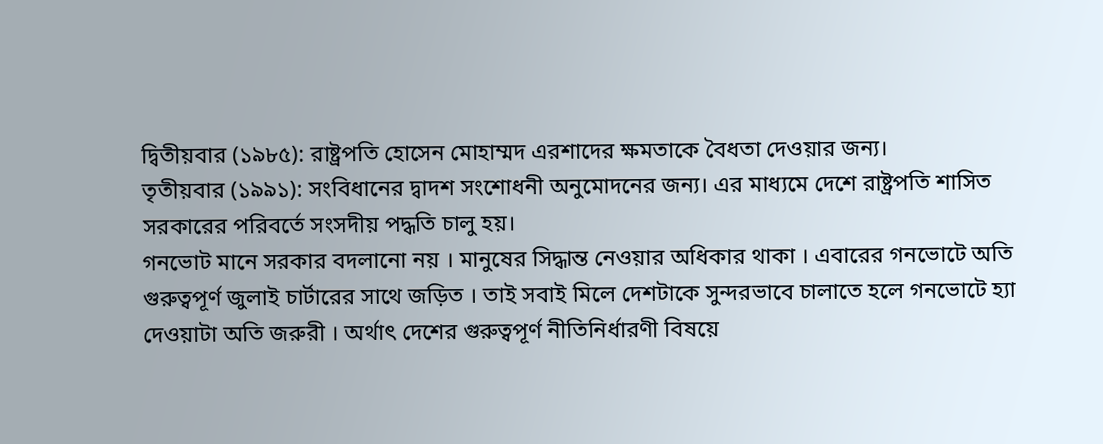দ্বিতীয়বার (১৯৮৫): রাষ্ট্রপতি হোসেন মোহাম্মদ এরশাদের ক্ষমতাকে বৈধতা দেওয়ার জন্য।
তৃতীয়বার (১৯৯১): সংবিধানের দ্বাদশ সংশোধনী অনুমোদনের জন্য। এর মাধ্যমে দেশে রাষ্ট্রপতি শাসিত সরকারের পরিবর্তে সংসদীয় পদ্ধতি চালু হয়।
গনভোট মানে সরকার বদলানো নয় । মানুষের সিদ্ধান্ত নেওয়ার অধিকার থাকা । এবারের গনভোটে অতি গুরুত্বপূর্ণ জুলাই চার্টারের সাথে জড়িত । তাই সবাই মিলে দেশটাকে সুন্দরভাবে চালাতে হলে গনভোটে হ্যা দেওয়াটা অতি জরুরী । অর্থাৎ দেশের গুরুত্বপূর্ণ নীতিনির্ধারণী বিষয়ে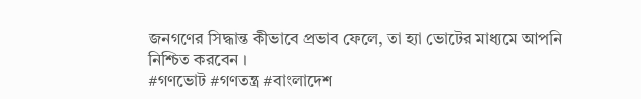জনগণের সিদ্ধান্ত কীভাবে প্রভাব ফেলে, তা হ্যা ভোটের মাধ্যমে আপনি নিশ্চিত করবেন ।
#গণভোট #গণতন্ত্র #বাংলাদেশ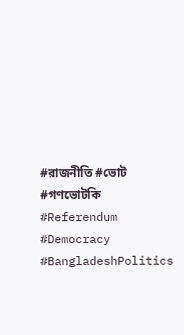#রাজনীতি #ভোট #গণভোটকি #Referendum #Democracy #BangladeshPolitics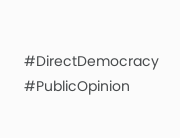#DirectDemocracy #PublicOpinion